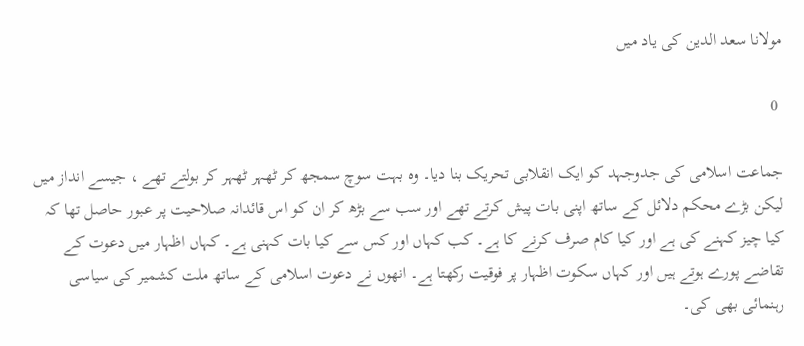مولانا سعد الدین کی یاد میں

 0

جماعت اسلامی کی جدوجہد کو ایک انقلابی تحریک بنا دیا۔ وہ بہت سوچ سمجھ کر ٹھہر ٹھہر کر بولتے تھے ، جیسے انداز میں لیکن بڑے محکم دلائل کے ساتھ اپنی بات پیش کرتے تھے اور سب سے بڑھ کر ان کو اس قائدانہ صلاحیت پر عبور حاصل تھا کہ کیا چیز کہنے کی ہے اور کیا کام صرف کرنے کا ہے۔ کب کہاں اور کس سے کیا بات کہنی ہے۔ کہاں اظہار میں دعوت کے تقاضے پورے ہوتے ہیں اور کہاں سکوت اظہار پر فوقیت رکھتا ہے۔ انھوں نے دعوت اسلامی کے ساتھ ملت کشمیر کی سیاسی رہنمائی بھی کی۔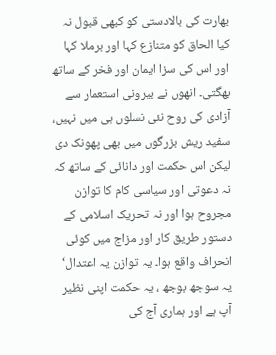بھارت کی بالادستی کو کبھی قبول نہ کیا الحاق کو متنازع کہا اور برملا کہا اور اس کی سزا ایمان اور فخر کے ساتھ بھگتی۔ انھوں نے بیرونی استعمار سے آزادی کی روح نئی نسلوں ہی میں نہیں، سفید ریش بزرگوں میں بھی پھونک دی لیکن اس حکمت اور دانائی کے ساتھ کہ نہ دعوتی اور سیاسی کام کا توازن مجروح ہوا اور نہ تحریک اسلامی کے دستور طریق کار اور مزاج میں کوئی انحراف واقع ہوا۔ یہ توازن یہ اعتدال‘ یہ سوجھ بوجھ ، یہ حکمت اپنی نظیر آپ ہے اور ہماری آج کی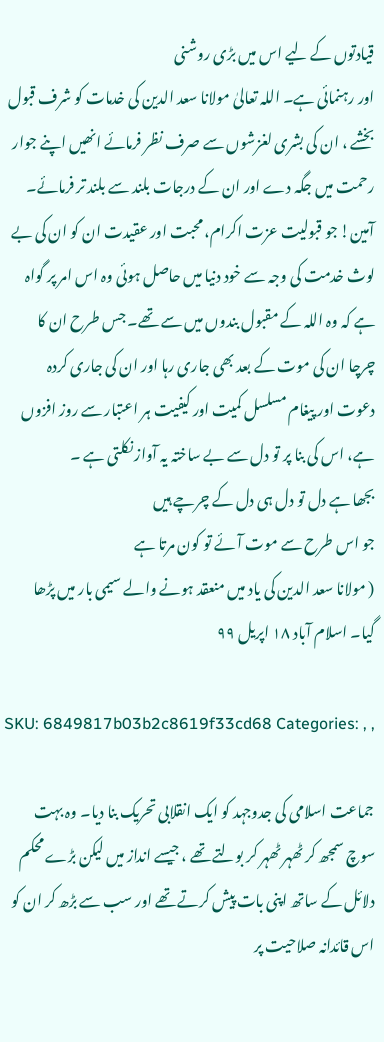قیادتوں کے لیے اس میں بڑی روشنی
اور رہنمائی ہے۔ اللہ تعالیٰ مولانا سعد الدین کی خدمات کو شرف قبول بخشے ، ان کی بشری لغزشوں سے صرف نظر فرمائے انھیں اپنے جوار رحمت میں جگہ دے اور ان کے درجات بلند سے بلند تر فرمائے۔ آمین! جو قبولیت عزت اکرام، محبت اور عقیدت ان کو ان کی بے لوث خدمت کی وجہ سے خود دنیا میں حاصل ہوئی وہ اس امر پر گواہ ہے کہ وہ اللہ کے مقبول بندوں میں سے تھے۔ جس طرح ان کا چرچا ان کی موت کے بعد بھی جاری رہا اور ان کی جاری کردہ دعوت اور پیغام مسلسل کمیت اور کیفیت ہر اعتبار سے روز افزوں ہے، اس کی بنا پر تو دل سے بے ساختہ یہ آواز نکلتی ہے ۔
بجھا ہے دل تو دل ہی دل کے چرچے ہیں
جو اس طرح سے موت آئے تو کون مرتا ہے
( مولانا سعد الدین کی یاد میں منعقد ہونے والے سیمی بار میں پڑھا گیا۔ اسلام آباد ۱۸ اپریل ۹۹

SKU: 6849817b03b2c8619f33cd68 Categories: , ,

جماعت اسلامی کی جدوجہد کو ایک انقلابی تحریک بنا دیا۔ وہ بہت سوچ سمجھ کر ٹھہر ٹھہر کر بولتے تھے ، جیسے انداز میں لیکن بڑے محکم دلائل کے ساتھ اپنی بات پیش کرتے تھے اور سب سے بڑھ کر ان کو اس قائدانہ صلاحیت پر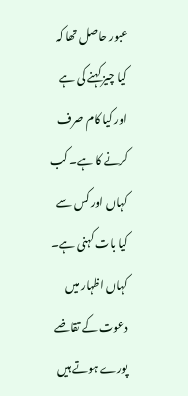عبور حاصل تھا کہ کیا چیز کہنے کی ہے اور کیا کام صرف کرنے کا ہے۔ کب کہاں اور کس سے کیا بات کہنی ہے۔ کہاں اظہار میں دعوت کے تقاضے پورے ہوتے ہیں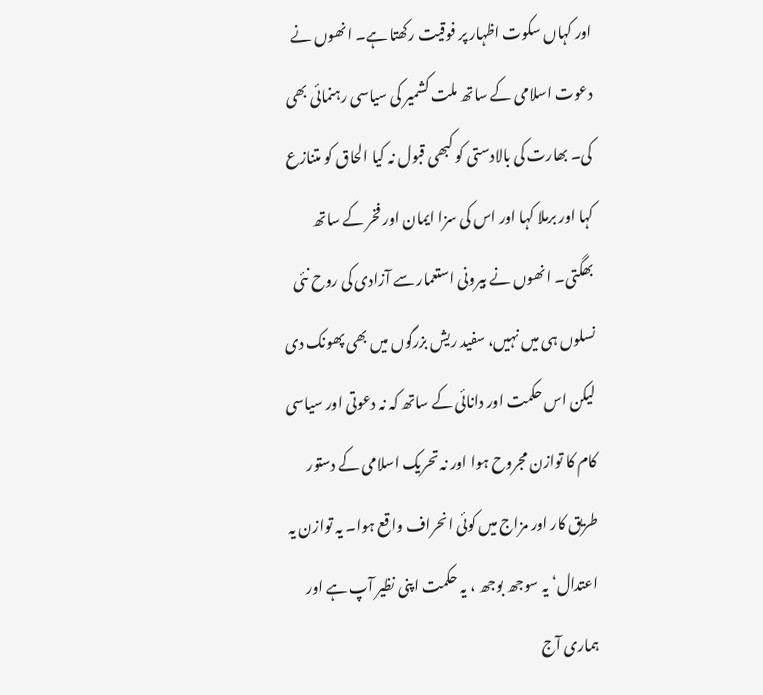اور کہاں سکوت اظہار پر فوقیت رکھتا ہے۔ انھوں نے دعوت اسلامی کے ساتھ ملت کشمیر کی سیاسی رہنمائی بھی کی۔ بھارت کی بالادستی کو کبھی قبول نہ کیا الحاق کو متنازع کہا اور برملا کہا اور اس کی سزا ایمان اور فخر کے ساتھ بھگتی۔ انھوں نے بیرونی استعمار سے آزادی کی روح نئی نسلوں ہی میں نہیں، سفید ریش بزرگوں میں بھی پھونک دی لیکن اس حکمت اور دانائی کے ساتھ کہ نہ دعوتی اور سیاسی کام کا توازن مجروح ہوا اور نہ تحریک اسلامی کے دستور طریق کار اور مزاج میں کوئی انحراف واقع ہوا۔ یہ توازن یہ اعتدال‘ یہ سوجھ بوجھ ، یہ حکمت اپنی نظیر آپ ہے اور ہماری آج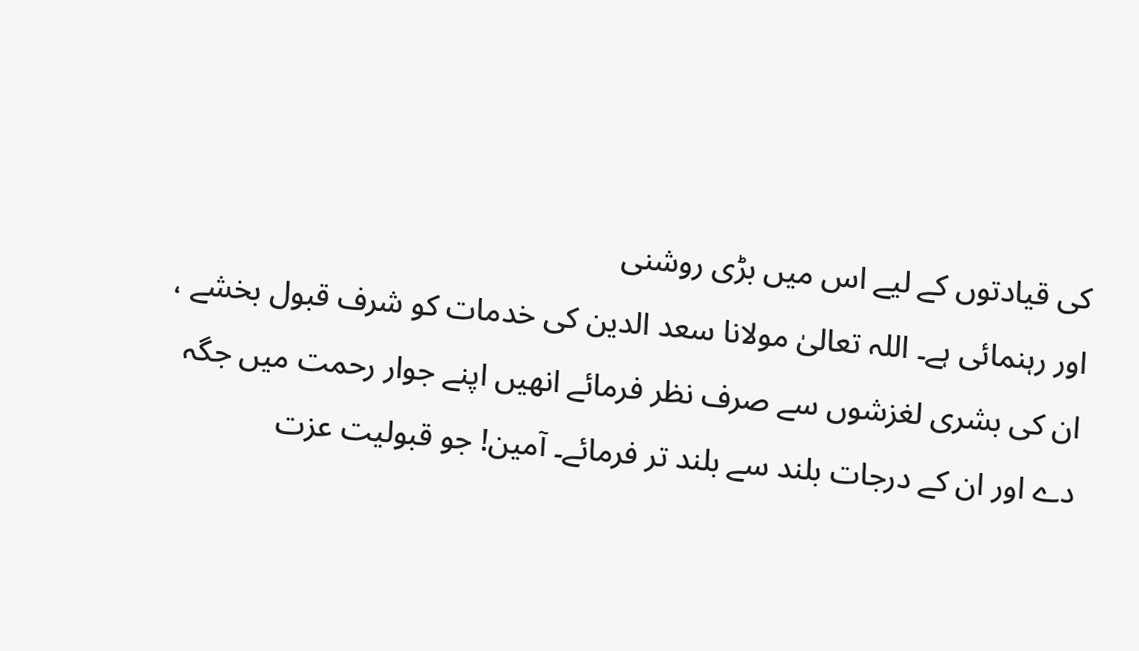کی قیادتوں کے لیے اس میں بڑی روشنی
اور رہنمائی ہے۔ اللہ تعالیٰ مولانا سعد الدین کی خدمات کو شرف قبول بخشے ، ان کی بشری لغزشوں سے صرف نظر فرمائے انھیں اپنے جوار رحمت میں جگہ دے اور ان کے درجات بلند سے بلند تر فرمائے۔ آمین! جو قبولیت عزت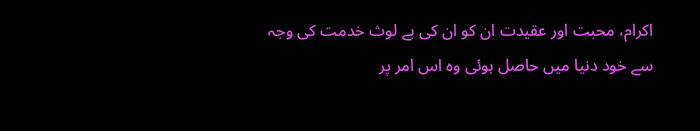اکرام، محبت اور عقیدت ان کو ان کی بے لوث خدمت کی وجہ سے خود دنیا میں حاصل ہوئی وہ اس امر پر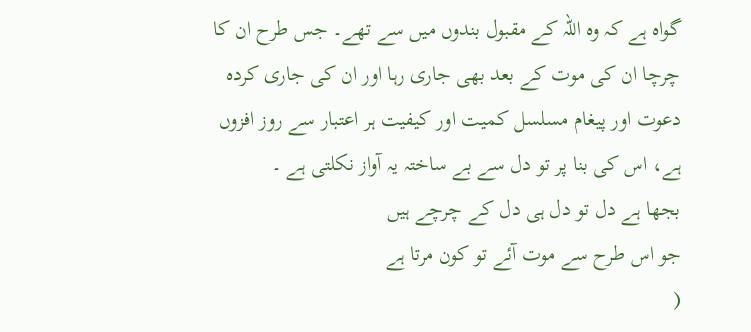گواہ ہے کہ وہ اللہ کے مقبول بندوں میں سے تھے۔ جس طرح ان کا چرچا ان کی موت کے بعد بھی جاری رہا اور ان کی جاری کردہ دعوت اور پیغام مسلسل کمیت اور کیفیت ہر اعتبار سے روز افزوں ہے، اس کی بنا پر تو دل سے بے ساختہ یہ آواز نکلتی ہے ۔
بجھا ہے دل تو دل ہی دل کے چرچے ہیں
جو اس طرح سے موت آئے تو کون مرتا ہے
(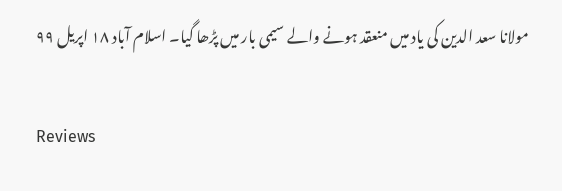مولانا سعد الدین کی یاد میں منعقد ہونے والے سیمی بار میں پڑھا گیا۔ اسلام آباد ۱۸ اپریل ۹۹

Reviews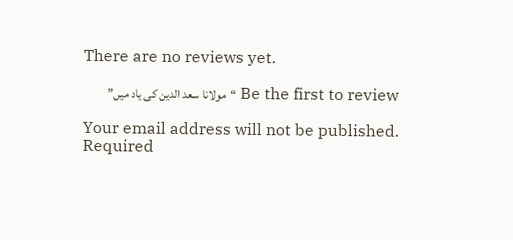There are no reviews yet.

Be the first to review “مولانا سعد الدین کی یاد میں”

Your email address will not be published. Required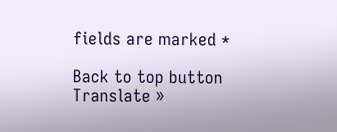fields are marked *

Back to top button
Translate »